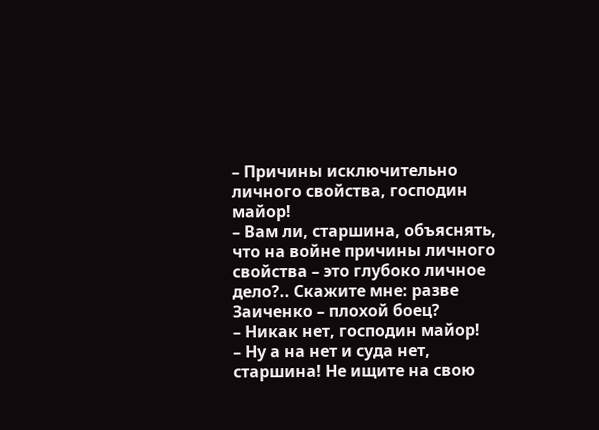– Причины исключительно личного свойства, господин майор!
– Вам ли, старшина, объяснять, что на войне причины личного свойства – это глубоко личное дело?.. Скажите мне: разве Заиченко – плохой боец?
– Никак нет, господин майор!
– Ну а на нет и суда нет, старшина! Не ищите на свою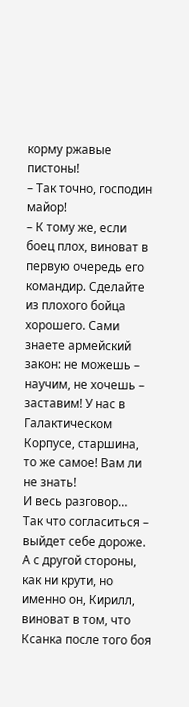корму ржавые пистоны!
– Так точно, господин майор!
– К тому же, если боец плох, виноват в первую очередь его командир. Сделайте из плохого бойца хорошего. Сами знаете армейский закон: не можешь – научим, не хочешь – заставим! У нас в Галактическом Корпусе, старшина, то же самое! Вам ли не знать!
И весь разговор…
Так что согласиться – выйдет себе дороже. А с другой стороны, как ни крути, но именно он, Кирилл, виноват в том, что Ксанка после того боя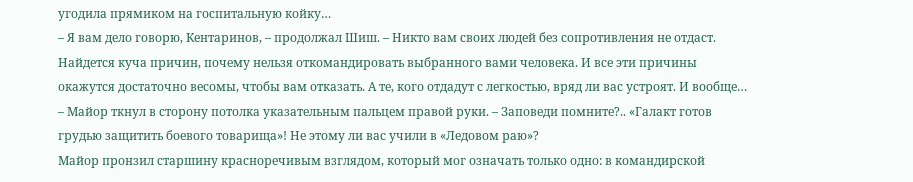угодила прямиком на госпитальную койку…
– Я вам дело говорю, Кентаринов, – продолжал Шиш. – Никто вам своих людей без сопротивления не отдаст. Найдется куча причин, почему нельзя откомандировать выбранного вами человека. И все эти причины окажутся достаточно весомы, чтобы вам отказать. А те, кого отдадут с легкостью, вряд ли вас устроят. И вообще… – Майор ткнул в сторону потолка указательным пальцем правой руки. – Заповеди помните?.. «Галакт готов грудью защитить боевого товарища»! Не этому ли вас учили в «Ледовом раю»?
Майор пронзил старшину красноречивым взглядом, который мог означать только одно: в командирской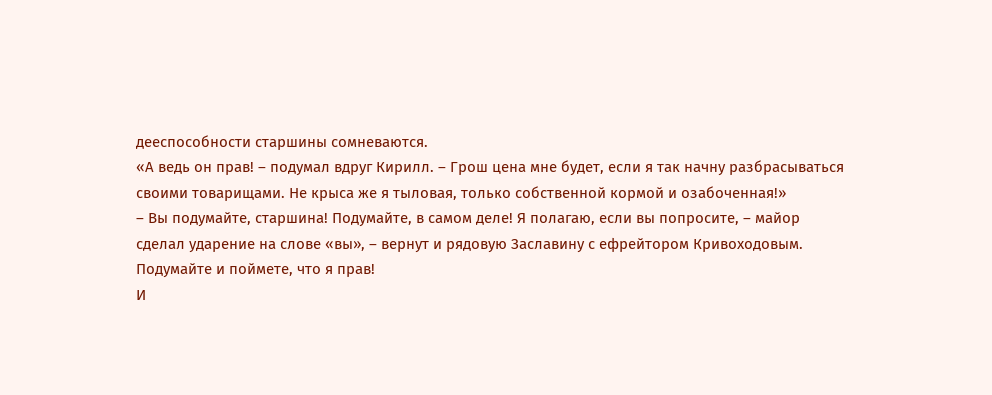дееспособности старшины сомневаются.
«А ведь он прав! – подумал вдруг Кирилл. – Грош цена мне будет, если я так начну разбрасываться своими товарищами. Не крыса же я тыловая, только собственной кормой и озабоченная!»
– Вы подумайте, старшина! Подумайте, в самом деле! Я полагаю, если вы попросите, – майор сделал ударение на слове «вы», – вернут и рядовую Заславину с ефрейтором Кривоходовым. Подумайте и поймете, что я прав!
И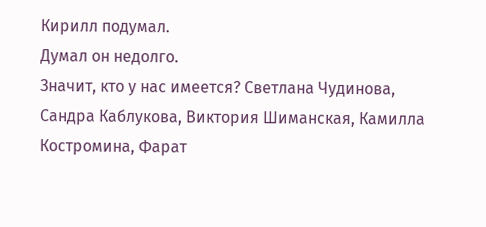Кирилл подумал.
Думал он недолго.
Значит, кто у нас имеется? Светлана Чудинова, Сандра Каблукова, Виктория Шиманская, Камилла Костромина, Фарат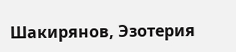Шакирянов, Эзотерия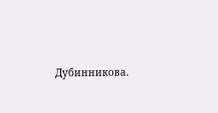Дубинникова.